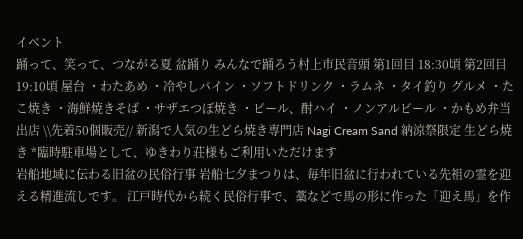イベント
踊って、笑って、つながる夏 盆踊り みんなで踊ろう村上市民音頭 第1回目 18:30頃 第2回目 19:10頃 屋台 ・わたあめ ・冷やしパイン ・ソフトドリンク ・ラムネ ・タイ釣り グルメ ・たこ焼き ・海鮮焼きそば ・サザエつぼ焼き ・ビール、酎ハイ ・ノンアルビール ・かもめ弁当出店 \\先着50個販売// 新潟で人気の生どら焼き専門店 Nagi Cream Sand 納涼祭限定 生どら焼き *臨時駐車場として、ゆきわり荘様もご利用いただけます
岩船地域に伝わる旧盆の民俗行事 岩船七夕まつりは、毎年旧盆に行われている先祖の霊を迎える精進流しです。 江戸時代から続く民俗行事で、藁などで馬の形に作った「迎え馬」を作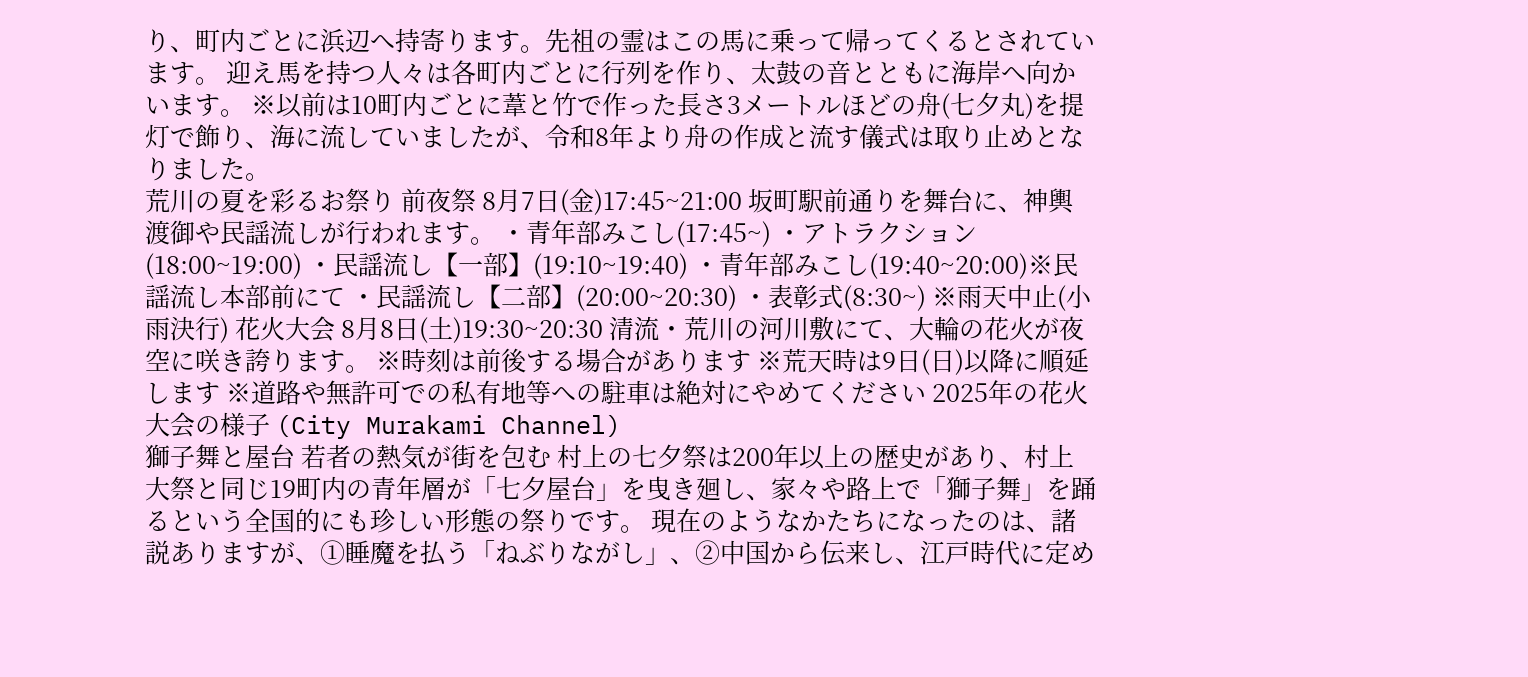り、町内ごとに浜辺へ持寄ります。先祖の霊はこの馬に乗って帰ってくるとされています。 迎え馬を持つ人々は各町内ごとに行列を作り、太鼓の音とともに海岸へ向かいます。 ※以前は10町内ごとに葦と竹で作った長さ3メートルほどの舟(七夕丸)を提灯で飾り、海に流していましたが、令和8年より舟の作成と流す儀式は取り止めとなりました。
荒川の夏を彩るお祭り 前夜祭 8月7日(金)17:45~21:00 坂町駅前通りを舞台に、神輿渡御や民謡流しが行われます。 ・青年部みこし(17:45~) ・アトラクション(18:00~19:00) ・民謡流し【一部】(19:10~19:40) ・青年部みこし(19:40~20:00)※民謡流し本部前にて ・民謡流し【二部】(20:00~20:30) ・表彰式(8:30~) ※雨天中止(小雨決行) 花火大会 8月8日(土)19:30~20:30 清流・荒川の河川敷にて、大輪の花火が夜空に咲き誇ります。 ※時刻は前後する場合があります ※荒天時は9日(日)以降に順延します ※道路や無許可での私有地等への駐車は絶対にやめてください 2025年の花火大会の様子 (City Murakami Channel)
獅子舞と屋台 若者の熱気が街を包む 村上の七夕祭は200年以上の歴史があり、村上大祭と同じ19町内の青年層が「七夕屋台」を曳き廻し、家々や路上で「獅子舞」を踊るという全国的にも珍しい形態の祭りです。 現在のようなかたちになったのは、諸説ありますが、①睡魔を払う「ねぶりながし」、②中国から伝来し、江戸時代に定め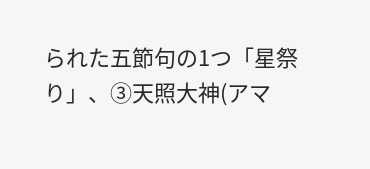られた五節句の1つ「星祭り」、③天照大神(アマ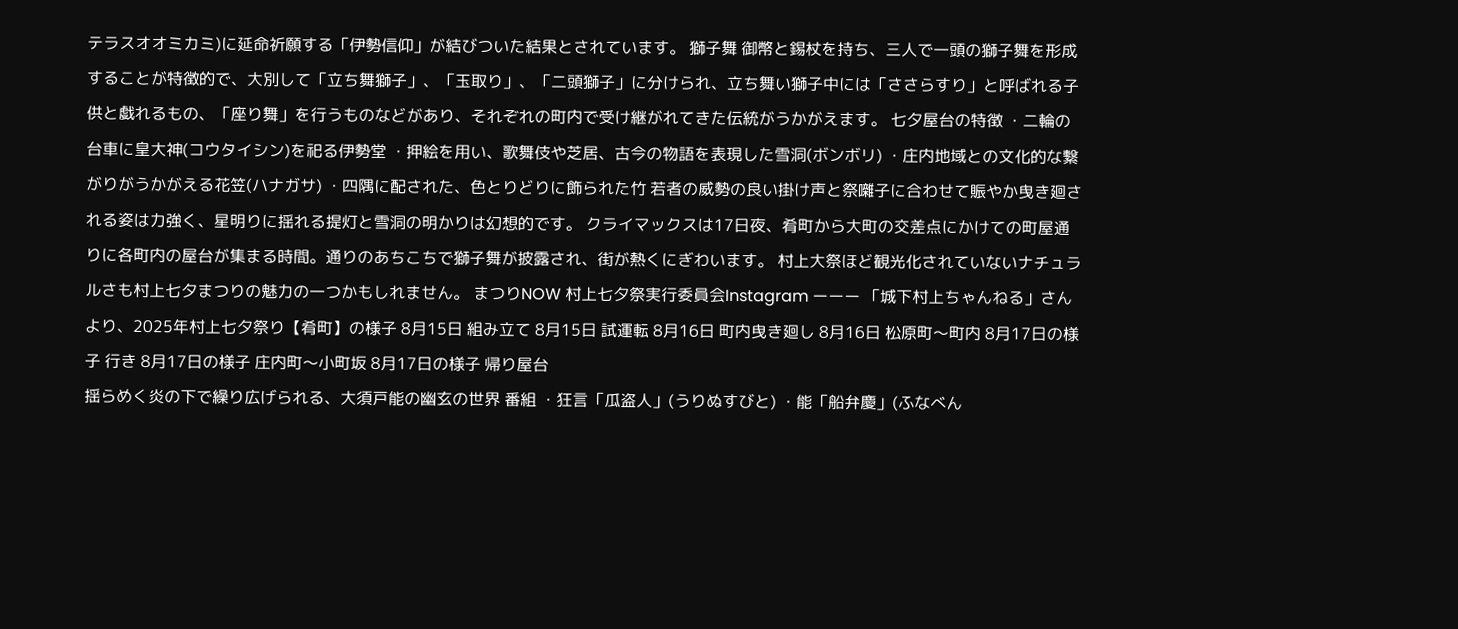テラスオオミカミ)に延命祈願する「伊勢信仰」が結びついた結果とされています。 獅子舞 御幣と錫杖を持ち、三人で一頭の獅子舞を形成することが特徴的で、大別して「立ち舞獅子」、「玉取り」、「二頭獅子」に分けられ、立ち舞い獅子中には「ささらすり」と呼ばれる子供と戯れるもの、「座り舞」を行うものなどがあり、それぞれの町内で受け継がれてきた伝統がうかがえます。 七夕屋台の特徴 ・二輪の台車に皇大神(コウタイシン)を祀る伊勢堂 ・押絵を用い、歌舞伎や芝居、古今の物語を表現した雪洞(ボンボリ) ・庄内地域との文化的な繋がりがうかがえる花笠(ハナガサ) ・四隅に配された、色とりどりに飾られた竹 若者の威勢の良い掛け声と祭囃子に合わせて賑やか曳き廻される姿は力強く、星明りに揺れる提灯と雪洞の明かりは幻想的です。 クライマックスは17日夜、肴町から大町の交差点にかけての町屋通りに各町内の屋台が集まる時間。通りのあちこちで獅子舞が披露され、街が熱くにぎわいます。 村上大祭ほど観光化されていないナチュラルさも村上七夕まつりの魅力の一つかもしれません。 まつりNOW 村上七夕祭実行委員会Instagram ーーー 「城下村上ちゃんねる」さんより、2025年村上七夕祭り【肴町】の様子 8月15日 組み立て 8月15日 試運転 8月16日 町内曳き廻し 8月16日 松原町〜町内 8月17日の様子 行き 8月17日の様子 庄内町〜小町坂 8月17日の様子 帰り屋台
揺らめく炎の下で繰り広げられる、大須戸能の幽玄の世界 番組 ・狂言「瓜盗人」(うりぬすびと) ・能「船弁慶」(ふなべん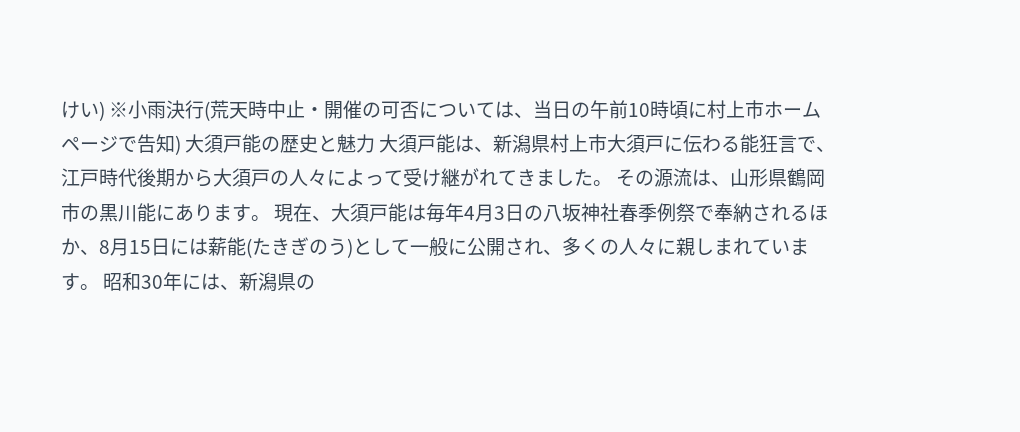けい) ※小雨決行(荒天時中止・開催の可否については、当日の午前10時頃に村上市ホームページで告知) 大須戸能の歴史と魅力 大須戸能は、新潟県村上市大須戸に伝わる能狂言で、江戸時代後期から大須戸の人々によって受け継がれてきました。 その源流は、山形県鶴岡市の黒川能にあります。 現在、大須戸能は毎年4月3日の八坂神社春季例祭で奉納されるほか、8月15日には薪能(たきぎのう)として一般に公開され、多くの人々に親しまれています。 昭和30年には、新潟県の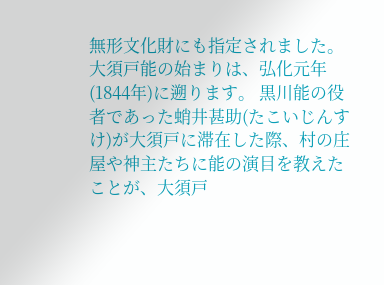無形文化財にも指定されました。 大須戸能の始まりは、弘化元年(1844年)に遡ります。 黒川能の役者であった蛸井甚助(たこいじんすけ)が大須戸に滞在した際、村の庄屋や神主たちに能の演目を教えたことが、大須戸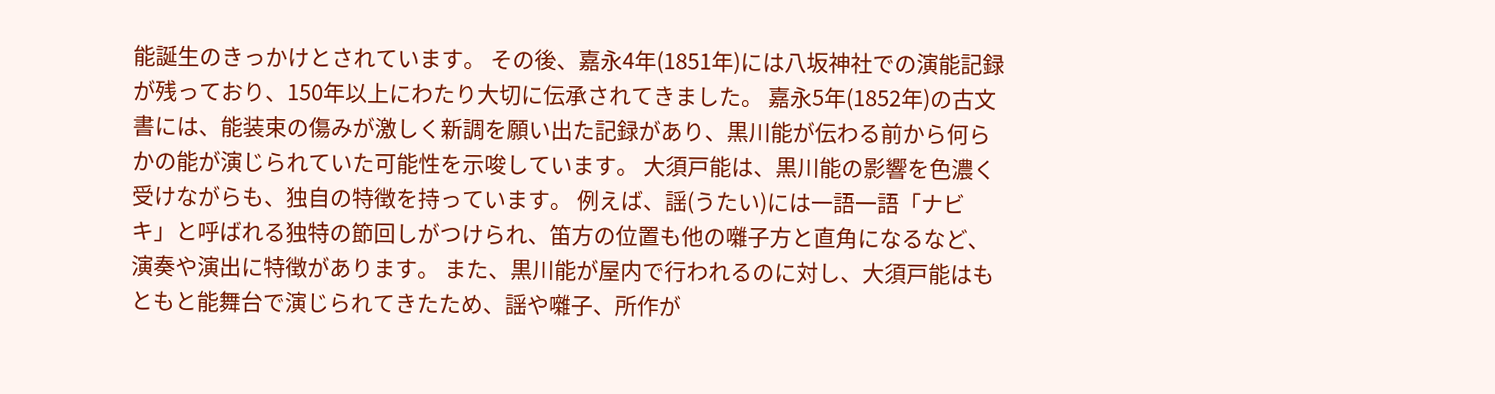能誕生のきっかけとされています。 その後、嘉永4年(1851年)には八坂神社での演能記録が残っており、150年以上にわたり大切に伝承されてきました。 嘉永5年(1852年)の古文書には、能装束の傷みが激しく新調を願い出た記録があり、黒川能が伝わる前から何らかの能が演じられていた可能性を示唆しています。 大須戸能は、黒川能の影響を色濃く受けながらも、独自の特徴を持っています。 例えば、謡(うたい)には一語一語「ナビキ」と呼ばれる独特の節回しがつけられ、笛方の位置も他の囃子方と直角になるなど、演奏や演出に特徴があります。 また、黒川能が屋内で行われるのに対し、大須戸能はもともと能舞台で演じられてきたため、謡や囃子、所作が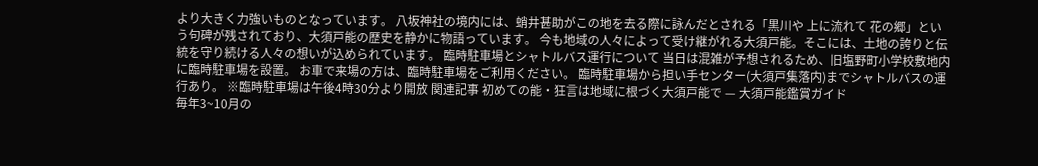より大きく力強いものとなっています。 八坂神社の境内には、蛸井甚助がこの地を去る際に詠んだとされる「黒川や 上に流れて 花の郷」という句碑が残されており、大須戸能の歴史を静かに物語っています。 今も地域の人々によって受け継がれる大須戸能。そこには、土地の誇りと伝統を守り続ける人々の想いが込められています。 臨時駐車場とシャトルバス運行について 当日は混雑が予想されるため、旧塩野町小学校敷地内に臨時駐車場を設置。 お車で来場の方は、臨時駐車場をご利用ください。 臨時駐車場から担い手センター(大須戸集落内)までシャトルバスの運行あり。 ※臨時駐車場は午後4時30分より開放 関連記事 初めての能・狂言は地域に根づく大須戸能で — 大須戸能鑑賞ガイド
毎年3~10月の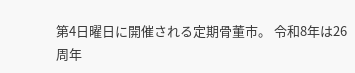第4日曜日に開催される定期骨董市。 令和8年は26周年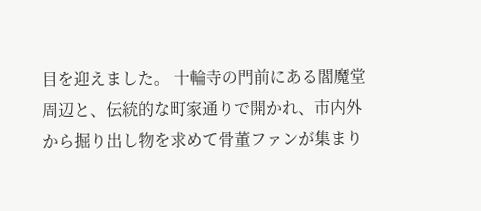目を迎えました。 十輪寺の門前にある閻魔堂周辺と、伝統的な町家通りで開かれ、市内外から掘り出し物を求めて骨董ファンが集まり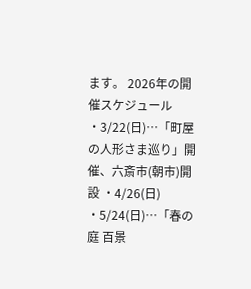ます。 2026年の開催スケジュール ・3/22(日)…「町屋の人形さま巡り」開催、六斎市(朝市)開設 ・4/26(日) ・5/24(日)…「春の庭 百景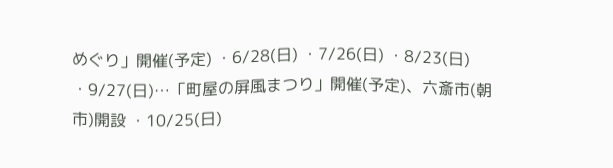めぐり」開催(予定) ・6/28(日) ・7/26(日) ・8/23(日) ・9/27(日)…「町屋の屏風まつり」開催(予定)、六斎市(朝市)開設 ・10/25(日)